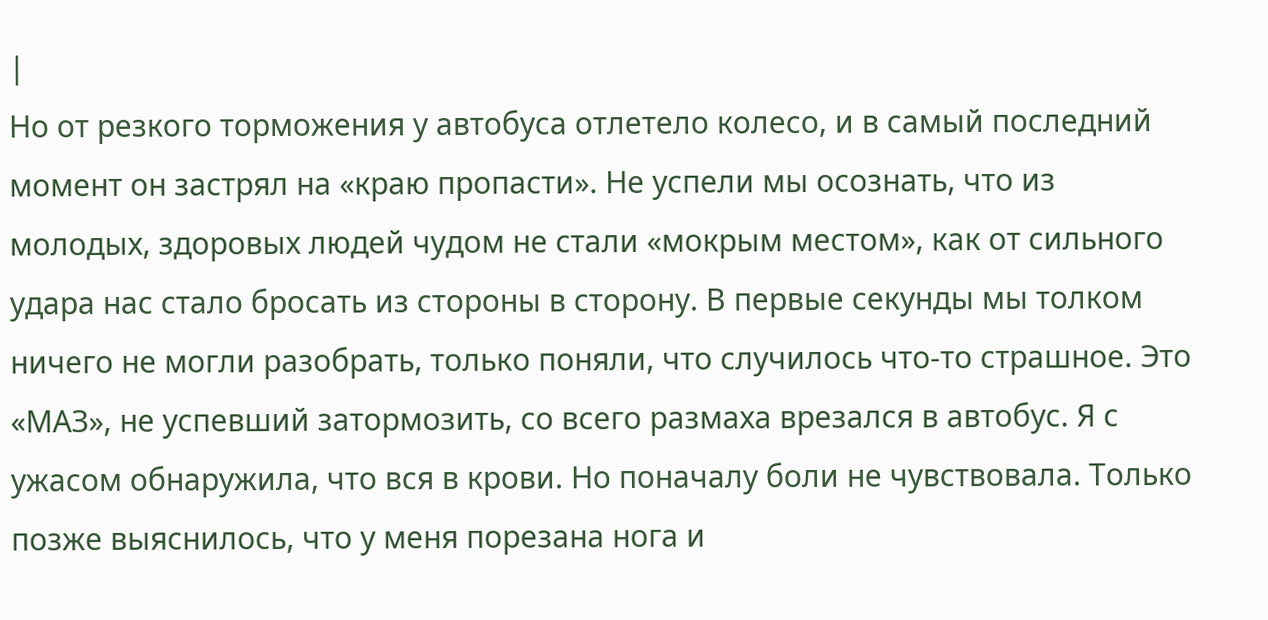|
Но от резкого торможения у автобуса отлетело колесо, и в самый последний момент он застрял на «краю пропасти». Не успели мы осознать, что из молодых, здоровых людей чудом не стали «мокрым местом», как от сильного удара нас стало бросать из стороны в сторону. В первые секунды мы толком ничего не могли разобрать, только поняли, что случилось что-то страшное. Это «МАЗ», не успевший затормозить, со всего размаха врезался в автобус. Я с ужасом обнаружила, что вся в крови. Но поначалу боли не чувствовала. Только позже выяснилось, что у меня порезана нога и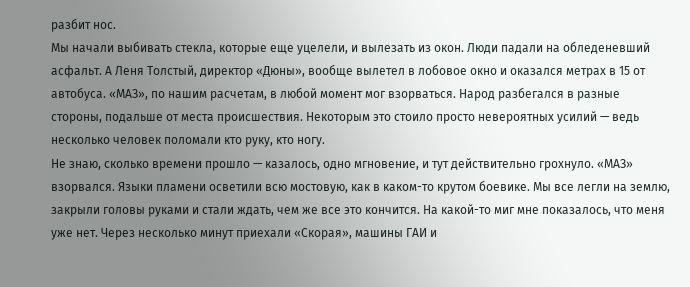разбит нос.
Мы начали выбивать стекла, которые еще уцелели, и вылезать из окон. Люди падали на обледеневший асфальт. А Леня Толстый, директор «Дюны», вообще вылетел в лобовое окно и оказался метрах в 15 от автобуса. «МАЗ», по нашим расчетам, в любой момент мог взорваться. Народ разбегался в разные стороны, подальше от места происшествия. Некоторым это стоило просто невероятных усилий — ведь несколько человек поломали кто руку, кто ногу.
Не знаю, сколько времени прошло — казалось, одно мгновение, и тут действительно грохнуло. «МАЗ» взорвался. Языки пламени осветили всю мостовую, как в каком-то крутом боевике. Мы все легли на землю, закрыли головы руками и стали ждать, чем же все это кончится. На какой-то миг мне показалось, что меня уже нет. Через несколько минут приехали «Скорая», машины ГАИ и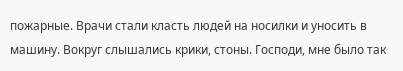пожарные. Врачи стали класть людей на носилки и уносить в машину. Вокруг слышались крики, стоны. Господи, мне было так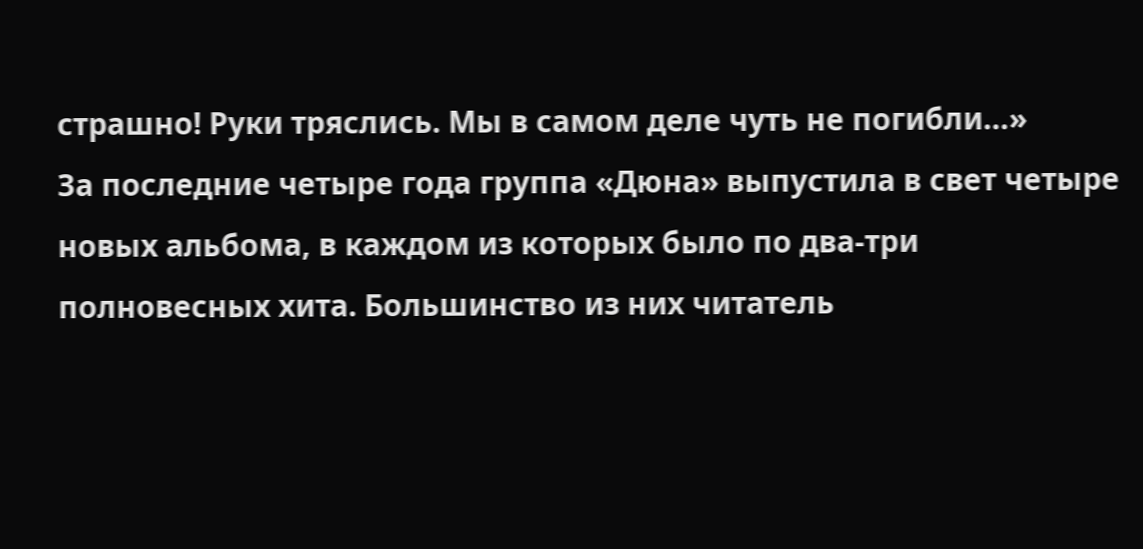страшно! Руки тряслись. Мы в самом деле чуть не погибли…»
За последние четыре года группа «Дюна» выпустила в свет четыре новых альбома, в каждом из которых было по два-три полновесных хита. Большинство из них читатель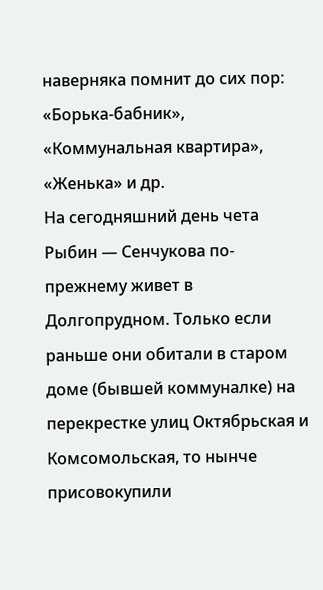наверняка помнит до сих пор: «Борька-бабник», «Коммунальная квартира», «Женька» и др.
На сегодняшний день чета Рыбин — Сенчукова по-прежнему живет в Долгопрудном. Только если раньше они обитали в старом доме (бывшей коммуналке) на перекрестке улиц Октябрьская и Комсомольская, то нынче присовокупили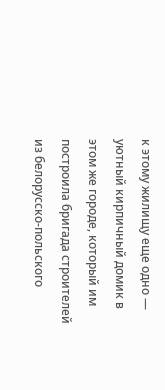к этому жилищу еще одно — уютный кирпичный домик в этом же городе, который им построила бригада строителей из белорусско-польского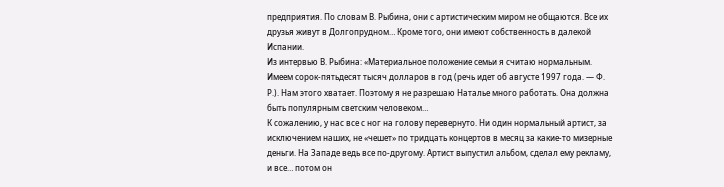предприятия. По словам В. Рыбина, они с артистическим миром не общаются. Все их друзья живут в Долгопрудном… Кроме того, они имеют собственность в далекой Испании.
Из интервью В. Рыбина: «Материальное положение семьи я считаю нормальным. Имеем сорок-пятьдесят тысяч долларов в год (речь идет об августе 1997 года. — Ф. Р.). Нам этого хватает. Поэтому я не разрешаю Наталье много работать. Она должна быть популярным светским человеком…
К сожалению, у нас все с ног на голову перевернуто. Ни один нормальный артист, за исключением наших, не «чешет» по тридцать концертов в месяц за какие-то мизерные деньги. На Западе ведь все по-другому. Артист выпустил альбом, сделал ему рекламу, и все… потом он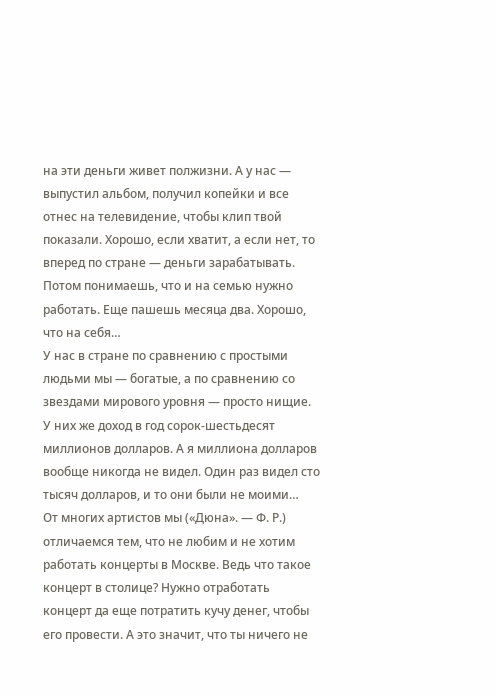на эти деньги живет полжизни. А у нас — выпустил альбом, получил копейки и все отнес на телевидение, чтобы клип твой показали. Хорошо, если хватит, а если нет, то вперед по стране — деньги зарабатывать. Потом понимаешь, что и на семью нужно работать. Еще пашешь месяца два. Хорошо, что на себя…
У нас в стране по сравнению с простыми людьми мы — богатые, а по сравнению со звездами мирового уровня — просто нищие. У них же доход в год сорок-шестьдесят миллионов долларов. А я миллиона долларов вообще никогда не видел. Один раз видел сто тысяч долларов, и то они были не моими…
От многих артистов мы («Дюна». — Ф. Р.) отличаемся тем, что не любим и не хотим работать концерты в Москве. Ведь что такое концерт в столице? Нужно отработать концерт да еще потратить кучу денег, чтобы его провести. А это значит, что ты ничего не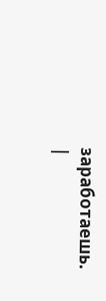заработаешь. |